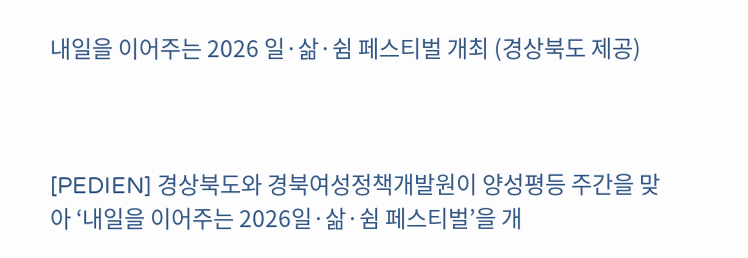내일을 이어주는 2026 일·삶·쉼 페스티벌 개최 (경상북도 제공)



[PEDIEN] 경상북도와 경북여성정책개발원이 양성평등 주간을 맞아 ‘내일을 이어주는 2026일·삶·쉼 페스티벌’을 개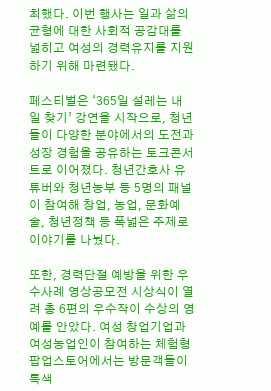최했다. 이번 행사는 일과 삶의 균형에 대한 사회적 공감대를 넓히고 여성의 경력유지를 지원하기 위해 마련됐다.

페스티벌은 ‘365일 설레는 내 일 찾기’ 강연을 시작으로, 청년들이 다양한 분야에서의 도전과 성장 경험을 공유하는 토크콘서트로 이어졌다. 청년간호사 유튜버와 청년농부 등 5명의 패널이 참여해 창업, 농업, 문화예술, 청년정책 등 폭넓은 주제로 이야기를 나눴다.

또한, 경력단절 예방을 위한 우수사례 영상공모전 시상식이 열려 총 6편의 우수작이 수상의 영예를 안았다. 여성 창업기업과 여성농업인이 참여하는 체험형 팝업스토어에서는 방문객들이 특색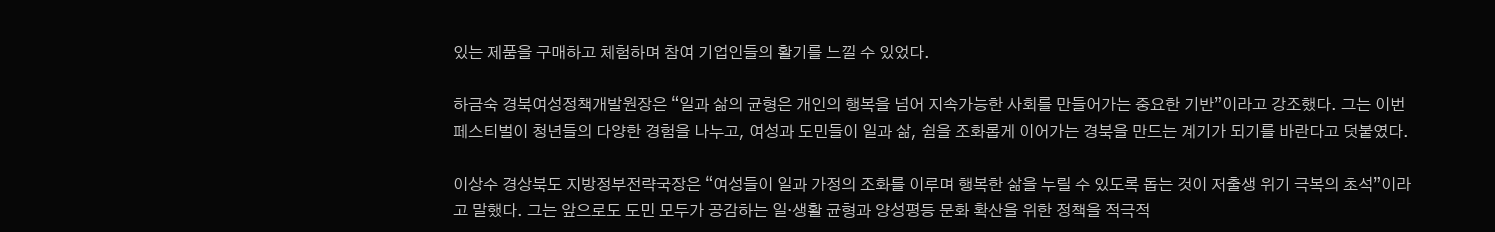있는 제품을 구매하고 체험하며 참여 기업인들의 활기를 느낄 수 있었다.

하금숙 경북여성정책개발원장은 “일과 삶의 균형은 개인의 행복을 넘어 지속가능한 사회를 만들어가는 중요한 기반”이라고 강조했다. 그는 이번 페스티벌이 청년들의 다양한 경험을 나누고, 여성과 도민들이 일과 삶, 쉼을 조화롭게 이어가는 경북을 만드는 계기가 되기를 바란다고 덧붙였다.

이상수 경상북도 지방정부전략국장은 “여성들이 일과 가정의 조화를 이루며 행복한 삶을 누릴 수 있도록 돕는 것이 저출생 위기 극복의 초석”이라고 말했다. 그는 앞으로도 도민 모두가 공감하는 일·생활 균형과 양성평등 문화 확산을 위한 정책을 적극적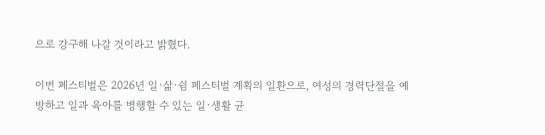으로 강구해 나갈 것이라고 밝혔다.

이번 페스티벌은 2026년 일·삶·쉼 페스티벌 계획의 일환으로, 여성의 경력단절을 예방하고 일과 육아를 병행할 수 있는 일·생활 균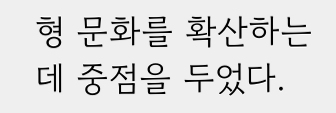형 문화를 확산하는 데 중점을 두었다.